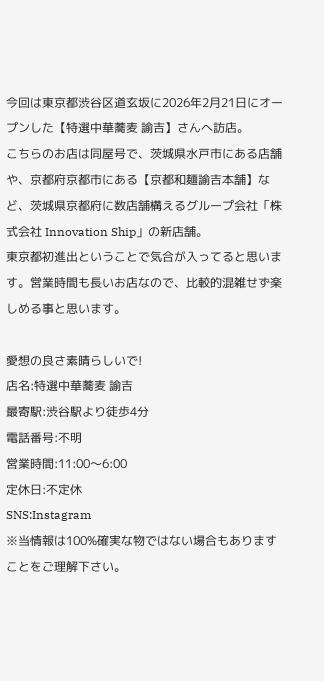今回は東京都渋谷区道玄坂に2026年2月21日にオープンした【特選中華蕎麦 諭吉】さんへ訪店。
こちらのお店は同屋号で、茨城県水戸市にある店舗や、京都府京都市にある【京都和麺諭吉本舗】など、茨城県京都府に数店舗構えるグループ会社「株式会社 Innovation Ship」の新店舗。
東京都初進出ということで気合が入ってると思います。営業時間も長いお店なので、比較的混雑せず楽しめる事と思います。

愛想の良さ素晴らしいで!
店名:特選中華蕎麦 諭吉
最寄駅:渋谷駅より徒歩4分
電話番号:不明
営業時間:11:00〜6:00
定休日:不定休
SNS:Instagram
※当情報は100%確実な物ではない場合もありますことをご理解下さい。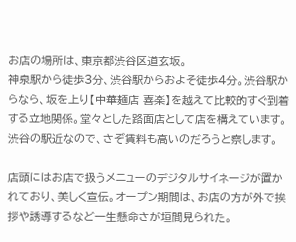お店の場所は、東京都渋谷区道玄坂。
神泉駅から徒歩3分、渋谷駅からおよそ徒歩4分。渋谷駅からなら、坂を上り【中華麺店 喜楽】を越えて比較的すぐ到着する立地関係。堂々とした路面店として店を構えています。渋谷の駅近なので、さぞ賃料も高いのだろうと察します。

店頭にはお店で扱うメニューのデジタルサイネージが置かれており、美しく宣伝。オープン期間は、お店の方が外で挨拶や誘導するなど一生懸命さが垣間見られた。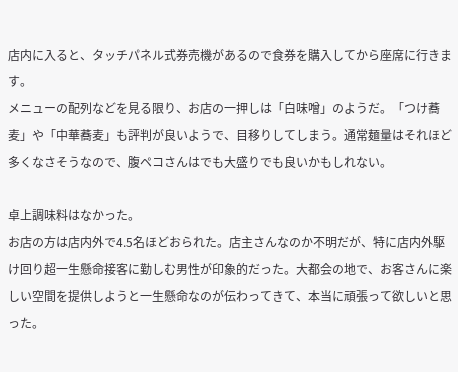店内に入ると、タッチパネル式券売機があるので食券を購入してから座席に行きます。
メニューの配列などを見る限り、お店の一押しは「白味噌」のようだ。「つけ蕎麦」や「中華蕎麦」も評判が良いようで、目移りしてしまう。通常麺量はそれほど多くなさそうなので、腹ペコさんはでも大盛りでも良いかもしれない。

卓上調味料はなかった。
お店の方は店内外で4.5名ほどおられた。店主さんなのか不明だが、特に店内外駆け回り超一生懸命接客に勤しむ男性が印象的だった。大都会の地で、お客さんに楽しい空間を提供しようと一生懸命なのが伝わってきて、本当に頑張って欲しいと思った。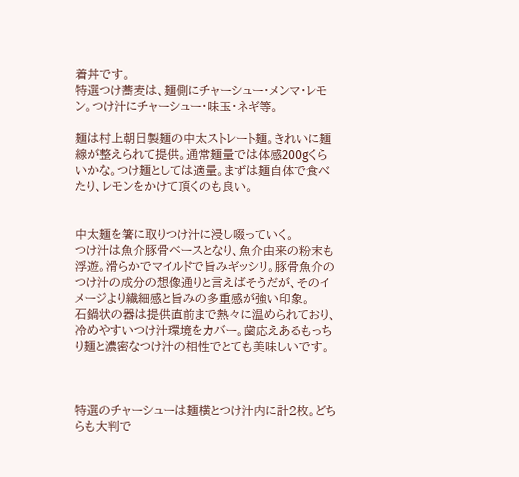着丼です。
特選つけ蕎麦は、麺側にチャーシュー・メンマ・レモン。つけ汁にチャーシュー・味玉・ネギ等。

麺は村上朝日製麺の中太ストレート麺。きれいに麺線が整えられて提供。通常麺量では体感200gくらいかな。つけ麺としては適量。まずは麺自体で食べたり、レモンをかけて頂くのも良い。


中太麺を箸に取りつけ汁に浸し啜っていく。
つけ汁は魚介豚骨ベースとなり、魚介由来の粉末も浮遊。滑らかでマイルドで旨みギッシリ。豚骨魚介のつけ汁の成分の想像通りと言えばそうだが、そのイメージより繊細感と旨みの多重感が強い印象。
石鍋状の器は提供直前まで熱々に温められており、冷めやすいつけ汁環境をカバー。歯応えあるもっちり麺と濃密なつけ汁の相性でとても美味しいです。



特選のチャーシューは麺横とつけ汁内に計2枚。どちらも大判で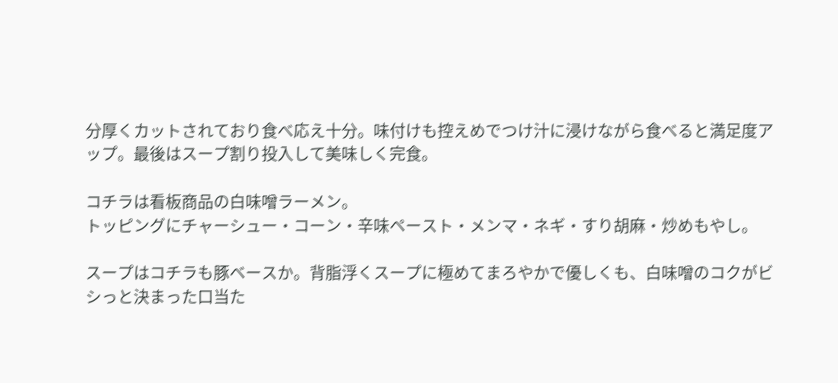分厚くカットされており食べ応え十分。味付けも控えめでつけ汁に浸けながら食べると満足度アップ。最後はスープ割り投入して美味しく完食。

コチラは看板商品の白味噌ラーメン。
トッピングにチャーシュー・コーン・辛味ペースト・メンマ・ネギ・すり胡麻・炒めもやし。

スープはコチラも豚ベースか。背脂浮くスープに極めてまろやかで優しくも、白味噌のコクがビシっと決まった口当た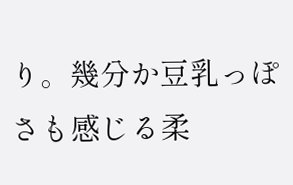り。幾分か豆乳っぽさも感じる柔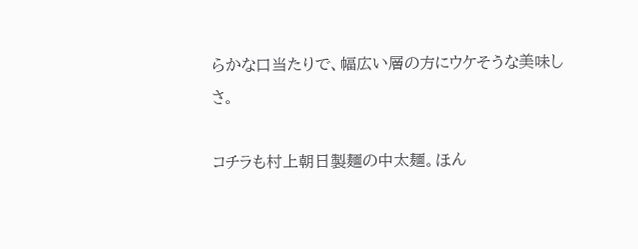らかな口当たりで、幅広い層の方にウケそうな美味しさ。

コチラも村上朝日製麺の中太麺。ほん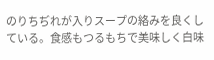のりちぢれが入りスープの絡みを良くしている。食感もつるもちで美味しく白味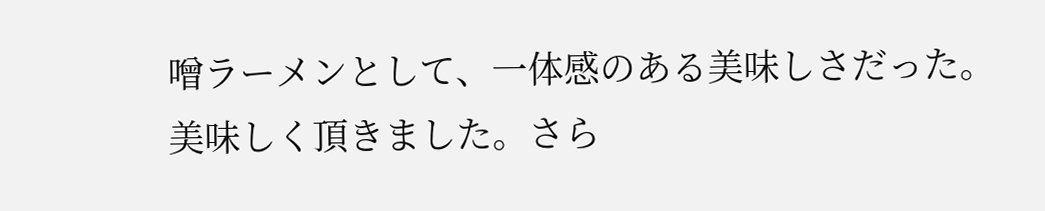噌ラーメンとして、一体感のある美味しさだった。
美味しく頂きました。さら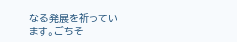なる発展を祈っています。ごちそ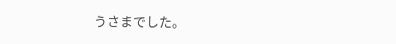うさまでした。